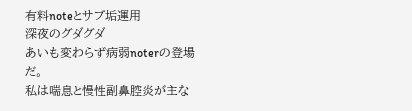有料noteとサブ垢運用
深夜のグダグダ
あいも変わらず病弱noterの登場だ。
私は喘息と慢性副鼻腔炎が主な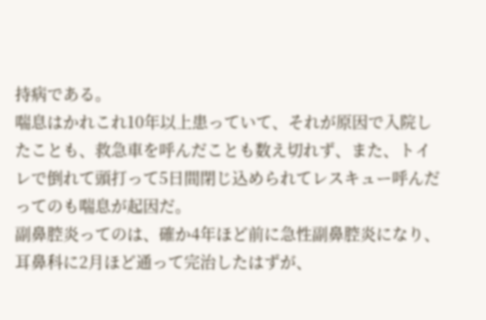持病である。
喘息はかれこれ10年以上患っていて、それが原因で入院したことも、救急車を呼んだことも数え切れず、また、トイレで倒れて頭打って5日間閉じ込められてレスキュー呼んだってのも喘息が起因だ。
副鼻腔炎ってのは、確か4年ほど前に急性副鼻腔炎になり、耳鼻科に2月ほど通って完治したはずが、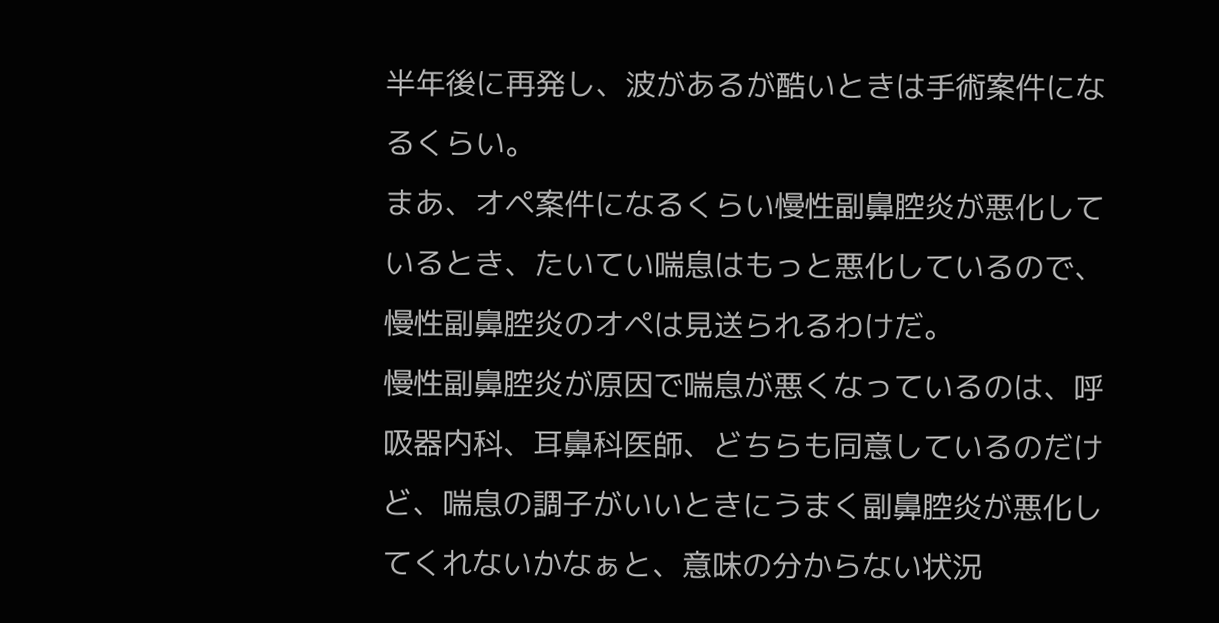半年後に再発し、波があるが酷いときは手術案件になるくらい。
まあ、オペ案件になるくらい慢性副鼻腔炎が悪化しているとき、たいてい喘息はもっと悪化しているので、慢性副鼻腔炎のオペは見送られるわけだ。
慢性副鼻腔炎が原因で喘息が悪くなっているのは、呼吸器内科、耳鼻科医師、どちらも同意しているのだけど、喘息の調子がいいときにうまく副鼻腔炎が悪化してくれないかなぁと、意味の分からない状況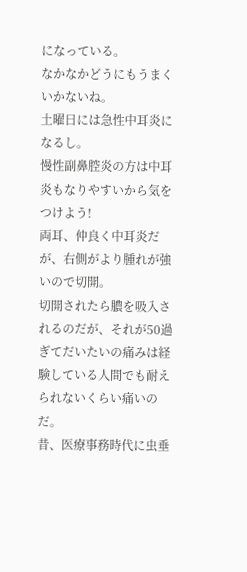になっている。
なかなかどうにもうまくいかないね。
土曜日には急性中耳炎になるし。
慢性副鼻腔炎の方は中耳炎もなりやすいから気をつけよう!
両耳、仲良く中耳炎だが、右側がより腫れが強いので切開。
切開されたら膿を吸入されるのだが、それが50過ぎてだいたいの痛みは経験している人間でも耐えられないくらい痛いのだ。
昔、医療事務時代に虫垂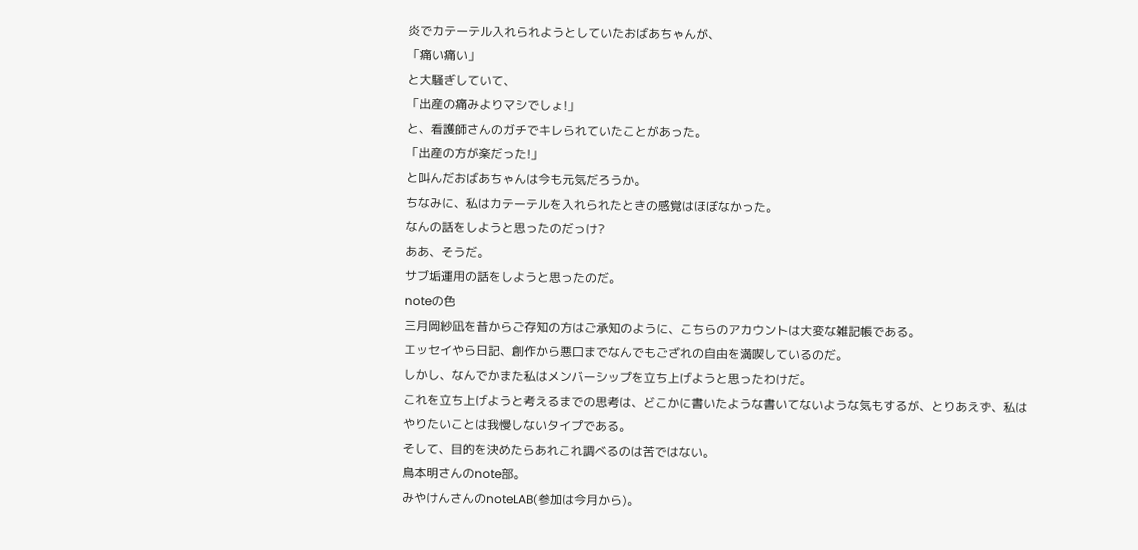炎でカテーテル入れられようとしていたおばあちゃんが、
「痛い痛い」
と大騒ぎしていて、
「出産の痛みよりマシでしょ!」
と、看護師さんのガチでキレられていたことがあった。
「出産の方が楽だった!」
と叫んだおばあちゃんは今も元気だろうか。
ちなみに、私はカテーテルを入れられたときの感覚はほぼなかった。
なんの話をしようと思ったのだっけ?
ああ、そうだ。
サブ垢運用の話をしようと思ったのだ。
noteの色
三月岡紗凪を昔からご存知の方はご承知のように、こちらのアカウントは大変な雑記帳である。
エッセイやら日記、創作から悪口までなんでもござれの自由を満喫しているのだ。
しかし、なんでかまた私はメンバーシップを立ち上げようと思ったわけだ。
これを立ち上げようと考えるまでの思考は、どこかに書いたような書いてないような気もするが、とりあえず、私はやりたいことは我慢しないタイプである。
そして、目的を決めたらあれこれ調べるのは苦ではない。
鳥本明さんのnote部。
みやけんさんのnoteLAB(参加は今月から)。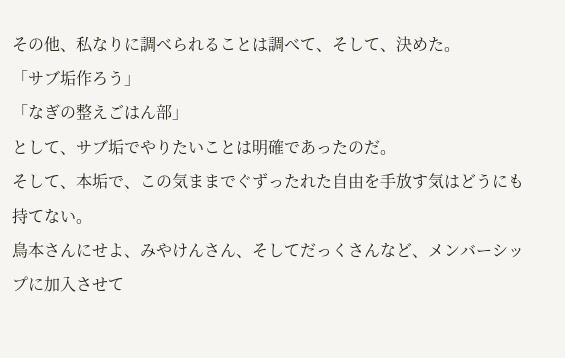その他、私なりに調べられることは調べて、そして、決めた。
「サブ垢作ろう」
「なぎの整えごはん部」
として、サブ垢でやりたいことは明確であったのだ。
そして、本垢で、この気ままでぐずったれた自由を手放す気はどうにも持てない。
鳥本さんにせよ、みやけんさん、そしてだっくさんなど、メンバーシップに加入させて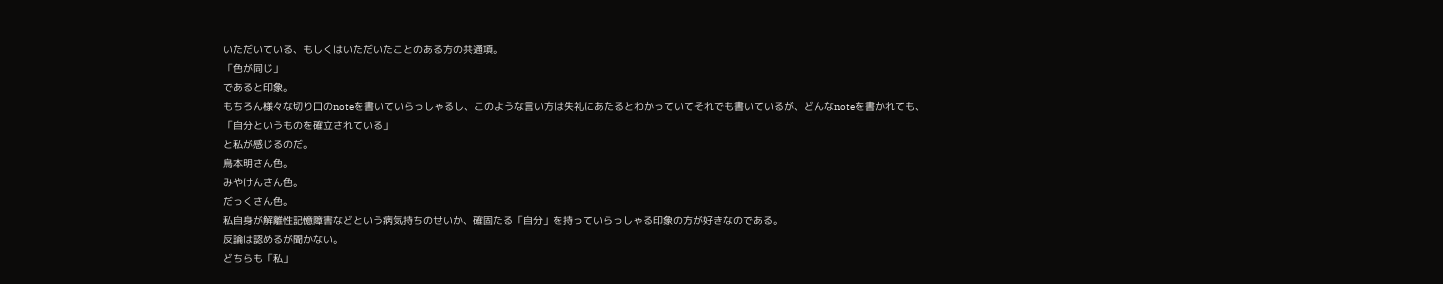いただいている、もしくはいただいたことのある方の共通項。
「色が同じ」
であると印象。
もちろん様々な切り口のnoteを書いていらっしゃるし、このような言い方は失礼にあたるとわかっていてそれでも書いているが、どんなnoteを書かれても、
「自分というものを確立されている」
と私が感じるのだ。
鳥本明さん色。
みやけんさん色。
だっくさん色。
私自身が解離性記憶障害などという病気持ちのせいか、確固たる「自分」を持っていらっしゃる印象の方が好きなのである。
反論は認めるが聞かない。
どちらも「私」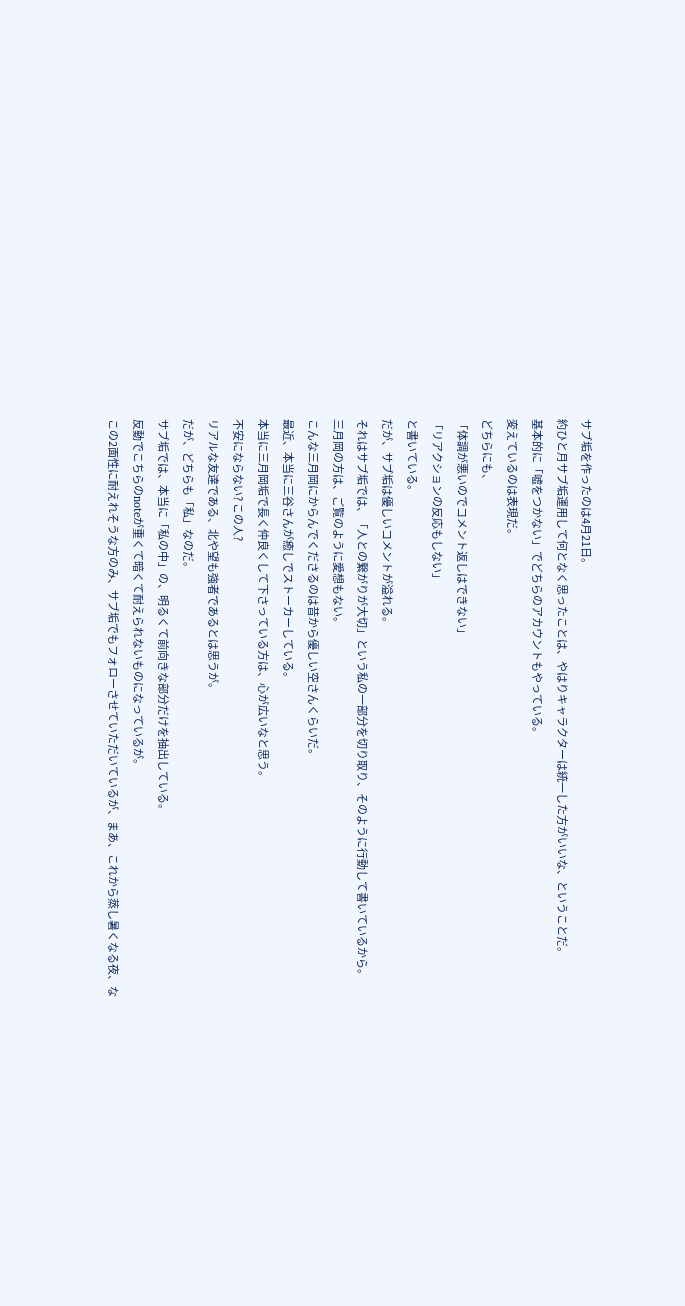サブ垢を作ったのは4月21日。
約ひと月サブ垢運用して何となく思ったことは、やはりキャラクターは統一した方がいいな、ということだ。
基本的に「嘘をつかない」でどちらのアカウントもやっている。
変えているのは表現だ。
どちらにも、
「体調が悪いのでコメント返しはできない」
「リアクションの反応もしない」
と書いている。
だが、サブ垢は優しいコメントが溢れる。
それはサブ垢では、「人との繋がりが大切」という私の一部分を切り取り、そのように行動して書いているから。
三月岡の方は、ご覧のように愛想もない。
こんな三月岡にからんでくださるのは昔から優しい空さんくらいだ。
最近、本当に三谷さんが癒しでストーカーしている。
本当に三月岡垢で長く仲良くして下さっている方は、心が広いなと思う。
不安にならない? この人?
リアルな友達である、北や望も強者であるとは思うが。
だが、どちらも「私」なのだ。
サブ垢では、本当に「私の中」の、明るくて前向きな部分だけを抽出している。
反動でこちらのnoteが重くて暗くて耐えられないものになっているが。
この2面性に耐えれそうな方のみ、サブ垢でもフォローさせていただいているが、まあ、これから蒸し暑くなる夜、な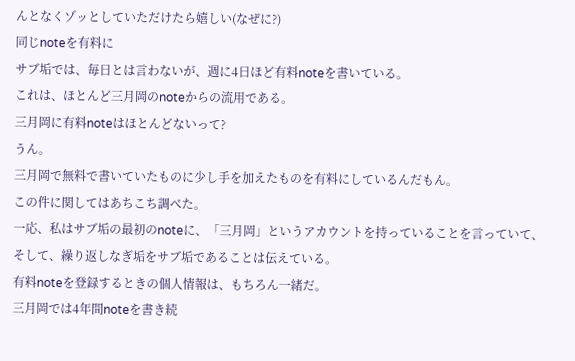んとなくゾッとしていただけたら嬉しい(なぜに?)
同じnoteを有料に
サブ垢では、毎日とは言わないが、週に4日ほど有料noteを書いている。
これは、ほとんど三月岡のnoteからの流用である。
三月岡に有料noteはほとんどないって?
うん。
三月岡で無料で書いていたものに少し手を加えたものを有料にしているんだもん。
この件に関してはあちこち調べた。
一応、私はサブ垢の最初のnoteに、「三月岡」というアカウントを持っていることを言っていて、そして、繰り返しなぎ垢をサブ垢であることは伝えている。
有料noteを登録するときの個人情報は、もちろん一緒だ。
三月岡では4年間noteを書き続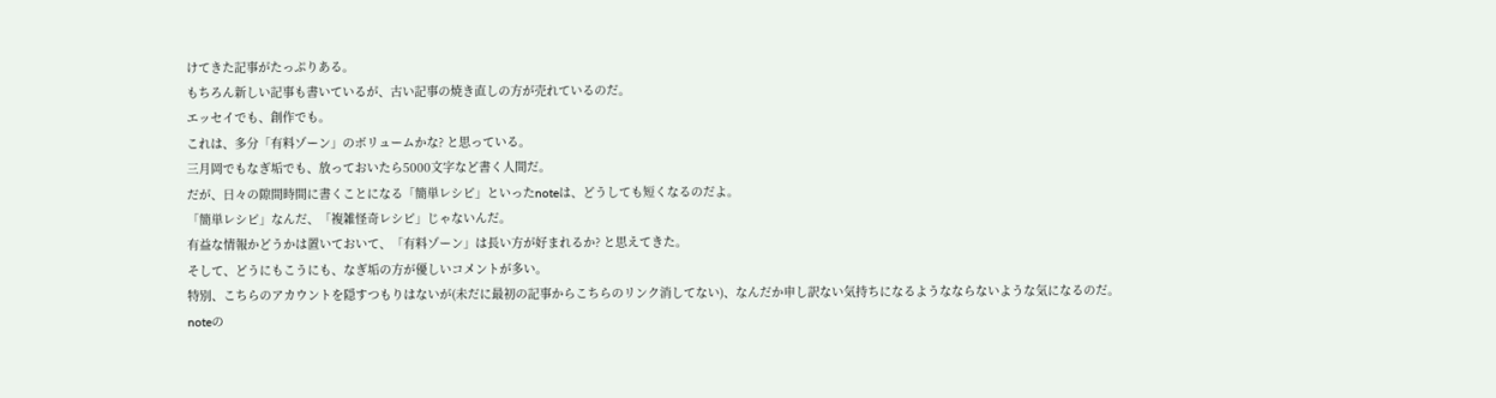けてきた記事がたっぷりある。
もちろん新しい記事も書いているが、古い記事の焼き直しの方が売れているのだ。
エッセイでも、創作でも。
これは、多分「有料ゾーン」のボリュームかな? と思っている。
三月岡でもなぎ垢でも、放っておいたら5000文字など書く人間だ。
だが、日々の隙間時間に書くことになる「簡単レシピ」といったnoteは、どうしても短くなるのだよ。
「簡単レシピ」なんだ、「複雑怪奇レシピ」じゃないんだ。
有益な情報かどうかは置いておいて、「有料ゾーン」は長い方が好まれるか? と思えてきた。
そして、どうにもこうにも、なぎ垢の方が優しいコメントが多い。
特別、こちらのアカウントを隠すつもりはないが(未だに最初の記事からこちらのリンク消してない)、なんだか申し訳ない気持ちになるようなならないような気になるのだ。
noteの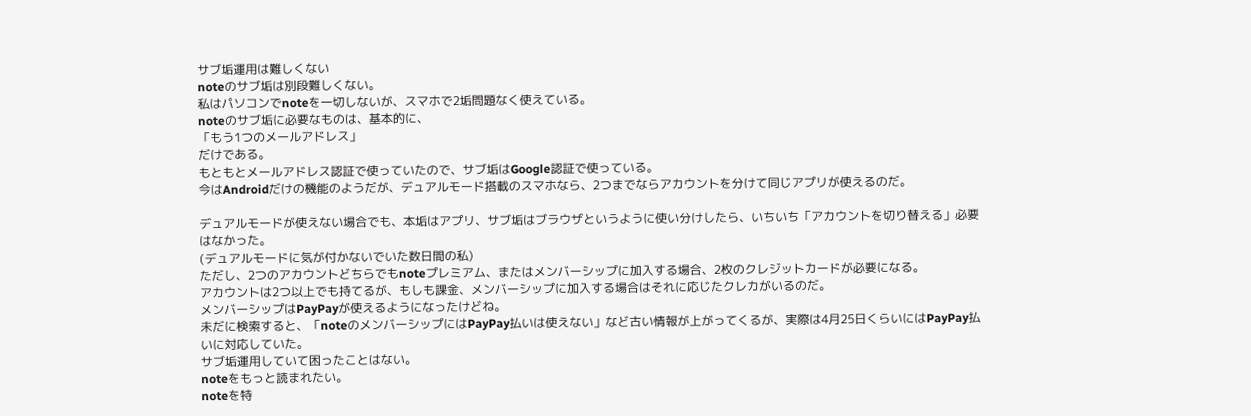サブ垢運用は難しくない
noteのサブ垢は別段難しくない。
私はパソコンでnoteを一切しないが、スマホで2垢問題なく使えている。
noteのサブ垢に必要なものは、基本的に、
「もう1つのメールアドレス」
だけである。
もともとメールアドレス認証で使っていたので、サブ垢はGoogle認証で使っている。
今はAndroidだけの機能のようだが、デュアルモード搭載のスマホなら、2つまでならアカウントを分けて同じアプリが使えるのだ。

デュアルモードが使えない場合でも、本垢はアプリ、サブ垢はブラウザというように使い分けしたら、いちいち「アカウントを切り替える」必要はなかった。
(デュアルモードに気が付かないでいた数日間の私)
ただし、2つのアカウントどちらでもnoteプレミアム、またはメンバーシップに加入する場合、2枚のクレジットカードが必要になる。
アカウントは2つ以上でも持てるが、もしも課金、メンバーシップに加入する場合はそれに応じたクレカがいるのだ。
メンバーシップはPayPayが使えるようになったけどね。
未だに検索すると、「noteのメンバーシップにはPayPay払いは使えない」など古い情報が上がってくるが、実際は4月25日くらいにはPayPay払いに対応していた。
サブ垢運用していて困ったことはない。
noteをもっと読まれたい。
noteを特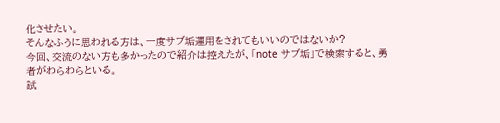化させたい。
そんなふうに思われる方は、一度サブ垢運用をされてもいいのではないか?
今回、交流のない方も多かったので紹介は控えたが、「note サブ垢」で検索すると、勇者がわらわらといる。
試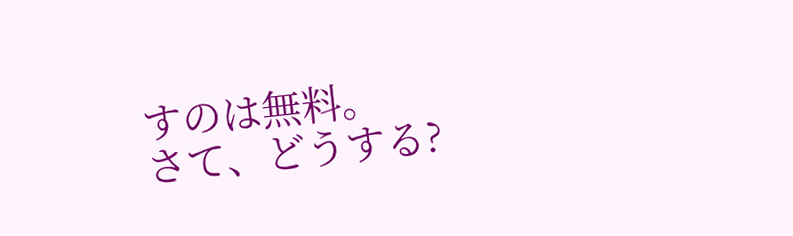すのは無料。
さて、どうする?